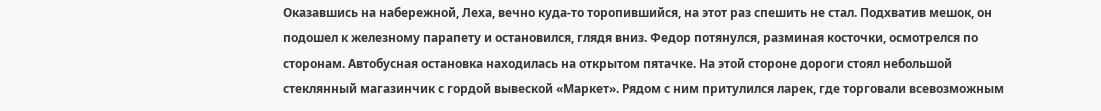Оказавшись на набережной, Леха, вечно куда-то торопившийся, на этот раз спешить не стал. Подхватив мешок, он подошел к железному парапету и остановился, глядя вниз. Федор потянулся, разминая косточки, осмотрелся по сторонам. Автобусная остановка находилась на открытом пятачке. На этой стороне дороги стоял небольшой стеклянный магазинчик с гордой вывеской «Маркет». Рядом с ним притулился ларек, где торговали всевозможным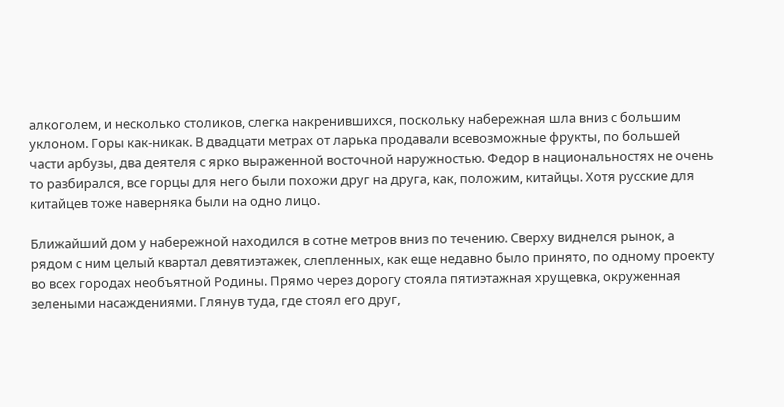алкоголем, и несколько столиков, слегка накренившихся, поскольку набережная шла вниз с большим уклоном. Горы как-никак. В двадцати метрах от ларька продавали всевозможные фрукты, по большей части арбузы, два деятеля с ярко выраженной восточной наружностью. Федор в национальностях не очень то разбирался, все горцы для него были похожи друг на друга, как, положим, китайцы. Хотя русские для китайцев тоже наверняка были на одно лицо.

Ближайший дом у набережной находился в сотне метров вниз по течению. Сверху виднелся рынок, а рядом с ним целый квартал девятиэтажек, слепленных, как еще недавно было принято, по одному проекту во всех городах необъятной Родины. Прямо через дорогу стояла пятиэтажная хрущевка, окруженная зелеными насаждениями. Глянув туда, где стоял его друг,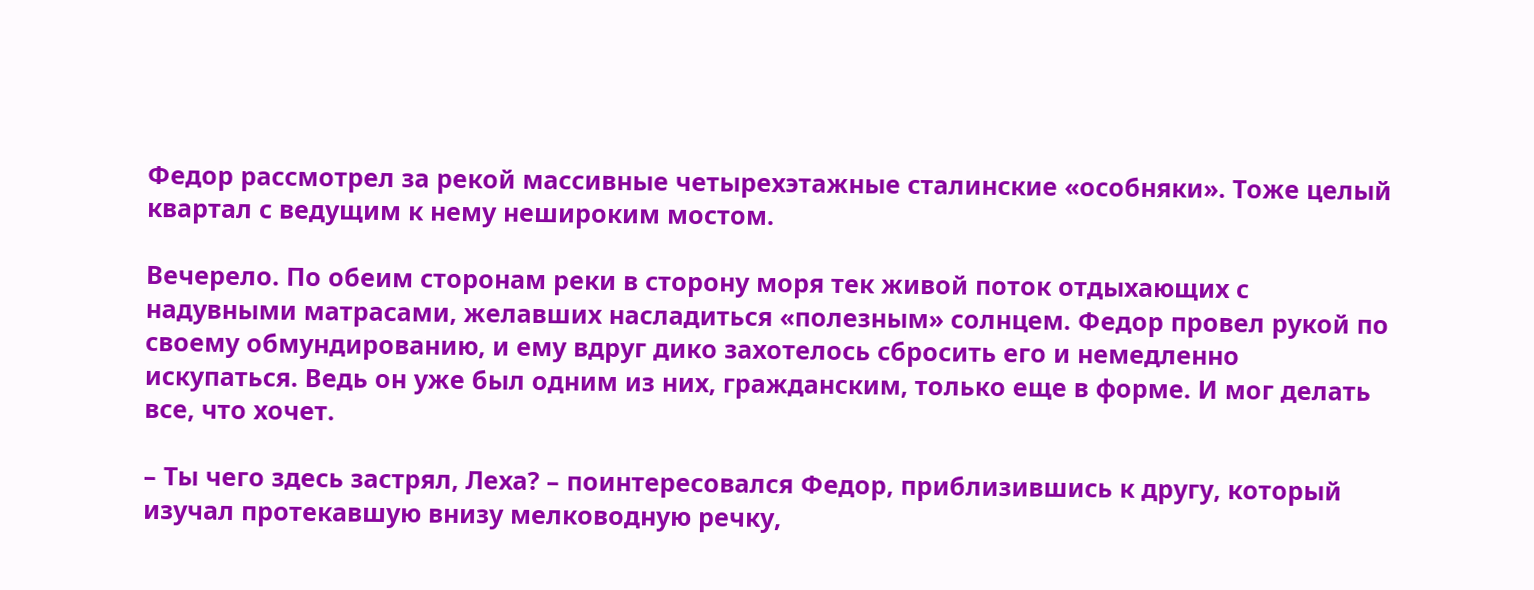Федор рассмотрел за рекой массивные четырехэтажные сталинские «особняки». Тоже целый квартал с ведущим к нему нешироким мостом.

Вечерело. По обеим сторонам реки в сторону моря тек живой поток отдыхающих с надувными матрасами, желавших насладиться «полезным» солнцем. Федор провел рукой по своему обмундированию, и ему вдруг дико захотелось сбросить его и немедленно искупаться. Ведь он уже был одним из них, гражданским, только еще в форме. И мог делать все, что хочет.

– Ты чего здесь застрял, Леха? – поинтересовался Федор, приблизившись к другу, который изучал протекавшую внизу мелководную речку,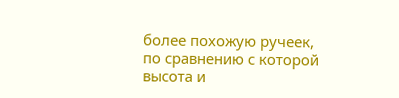более похожую ручеек, по сравнению с которой высота и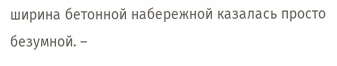ширина бетонной набережной казалась просто безумной. –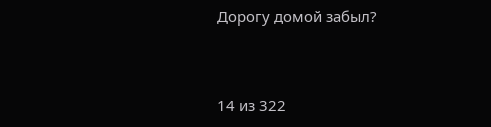Дорогу домой забыл?



14 из 322